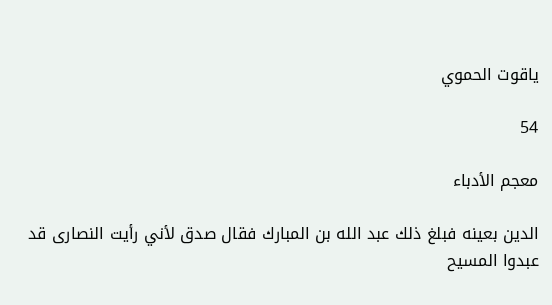ياقوت الحموي

54

معجم الأدباء

الدين بعينه فبلغ ذلك عبد الله بن المبارك فقال صدق لأني رأيت النصارى قد عبدوا المسيح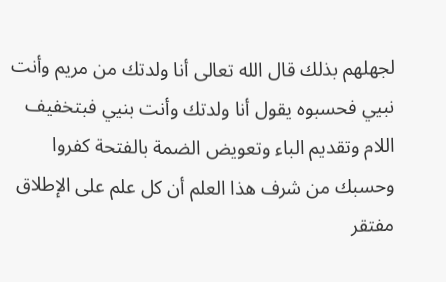لجهلهم بذلك قال الله تعالى أنا ولدتك من مريم وأنت نبيي فحسبوه يقول أنا ولدتك وأنت بنيي فبتخفيف اللام وتقديم الباء وتعويض الضمة بالفتحة كفروا وحسبك من شرف هذا العلم أن كل علم على الإطلاق مفتقر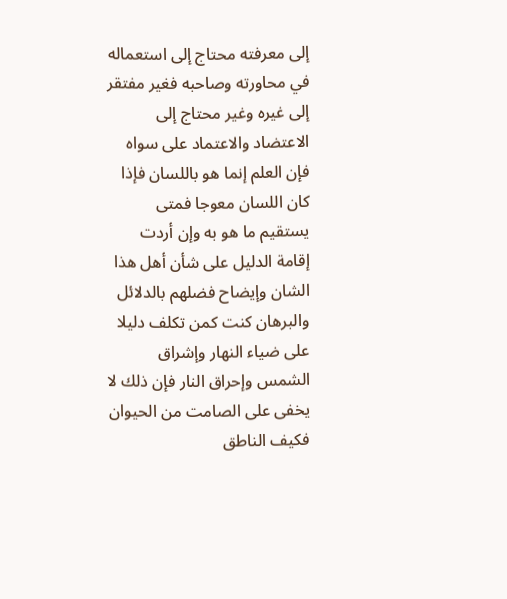إلى معرفته محتاج إلى استعماله في محاورته وصاحبه فغير مفتقر إلى غيره وغير محتاج إلى الاعتضاد والاعتماد على سواه فإن العلم إنما هو باللسان فإذا كان اللسان معوجا فمتى يستقيم ما هو به وإن أردت إقامة الدليل على شأن أهل هذا الشان وإيضاح فضلهم بالدلائل والبرهان كنت كمن تكلف دليلا على ضياء النهار وإشراق الشمس وإحراق النار فإن ذلك لا يخفى على الصامت من الحيوان فكيف الناطق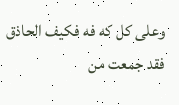وعلى كل كه فه فكيف الحاذق فقد جمعت من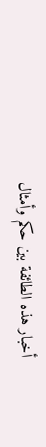أخبار هذه الطائفة بين حكم وأمثال